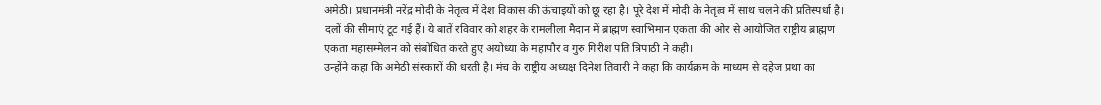अमेठी। प्रधानमंत्री नरेंद्र मोदी के नेतृत्व में देश विकास की ऊंचाइयों को छू रहा है। पूरे देश में मोदी के नेतृत्व में साथ चलने की प्रतिस्पर्धा है। दलों की सीमाएं टूट गई हैं। ये बातें रविवार को शहर के रामलीला मैदान में ब्राह्मण स्वाभिमान एकता की ओर से आयोजित राष्ट्रीय ब्राह्मण एकता महासम्मेलन को संबोधित करते हुए अयोध्या के महापौर व गुरु गिरीश पति त्रिपाठी ने कही।
उन्होंने कहा कि अमेठी संस्कारों की धरती है। मंच के राष्ट्रीय अध्यक्ष दिनेश तिवारी ने कहा कि कार्यक्रम के माध्यम से दहेज प्रथा का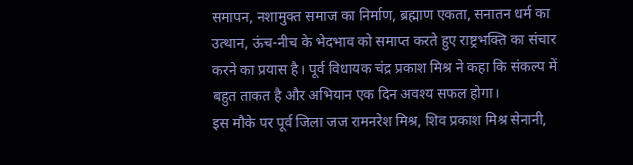समापन, नशामुक्त समाज का निर्माण, ब्रह्माण एकता, सनातन धर्म का उत्थान, ऊंच-नीच के भेदभाव को समाप्त करते हुए राष्ट्रभक्ति का संचार करने का प्रयास है। पूर्व विधायक चंद्र प्रकाश मिश्र ने कहा कि संकल्प में बहुत ताकत है और अभियान एक दिन अवश्य सफल होगा।
इस मौके पर पूर्व जिला जज रामनरेश मिश्र, शिव प्रकाश मिश्र सेनानी,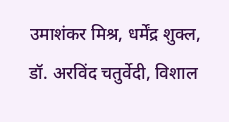उमाशंकर मिश्र, धर्मेंद्र शुक्ल, डॉ. अरविंद चतुर्वेदी, विशाल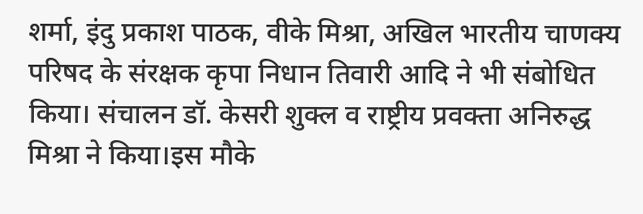शर्मा, इंदु प्रकाश पाठक, वीके मिश्रा, अखिल भारतीय चाणक्य परिषद के संरक्षक कृपा निधान तिवारी आदि ने भी संबोधित किया। संचालन डॉ. केसरी शुक्ल व राष्ट्रीय प्रवक्ता अनिरुद्ध मिश्रा ने किया।इस मौके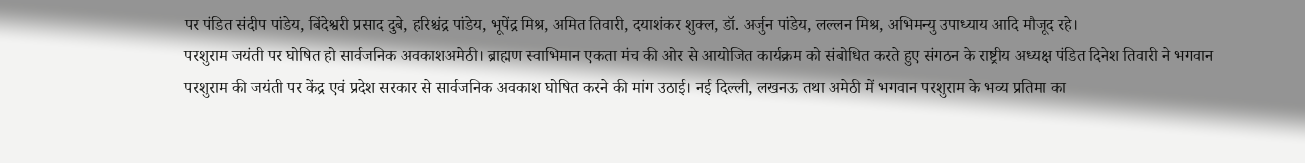पर पंडित संदीप पांडेय, बिंदेश्वरी प्रसाद दुबे, हरिश्चंद्र पांडेय, भूपेंद्र मिश्र, अमित तिवारी, दयाशंकर शुक्ल, डॉ. अर्जुन पांडेय, लल्लन मिश्र, अभिमन्यु उपाध्याय आदि मौजूद रहे।
परशुराम जयंती पर घोषित हो सार्वजनिक अवकाशअमेठी। ब्राह्मण स्वाभिमान एकता मंच की ओर से आयोजित कार्यक्रम को संबोधित करते हुए संगठन के राष्ट्रीय अध्यक्ष पंडित दिनेश तिवारी ने भगवान परशुराम की जयंती पर केंद्र एवं प्रदेश सरकार से सार्वजनिक अवकाश घोषित करने की मांग उठाई। नई दिल्ली, लखनऊ तथा अमेठी में भगवान परशुराम के भव्य प्रतिमा का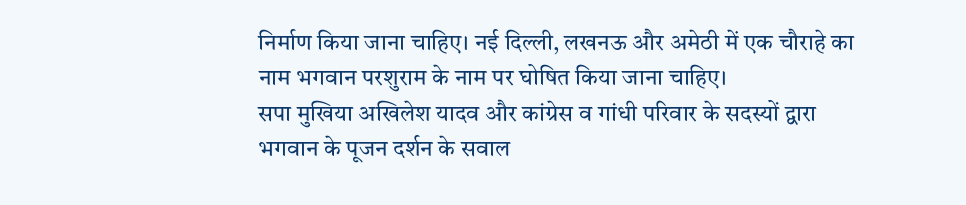निर्माण किया जाना चाहिए। नई दिल्ली, लखनऊ और अमेठी में एक चौराहे का नाम भगवान परशुराम के नाम पर घोषित किया जाना चाहिए।
सपा मुखिया अखिलेश यादव और कांग्रेस व गांधी परिवार के सदस्यों द्वारा भगवान के पूजन दर्शन के सवाल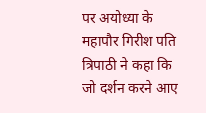पर अयोध्या के महापौर गिरीश पति त्रिपाठी ने कहा कि जो दर्शन करने आए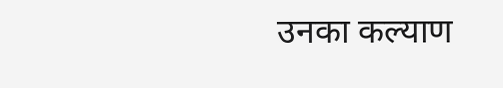उनका कल्याण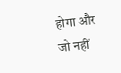होगा और जो नहीं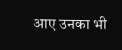आए उनका भी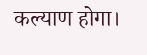कल्याण होगा।